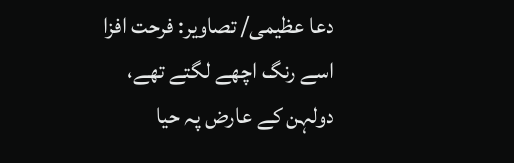دعا عظیمی/ تصاویر: فرحت افزا
اسے رنگ اچھے لگتے تھے،
دولہن کے عارض پہ حیا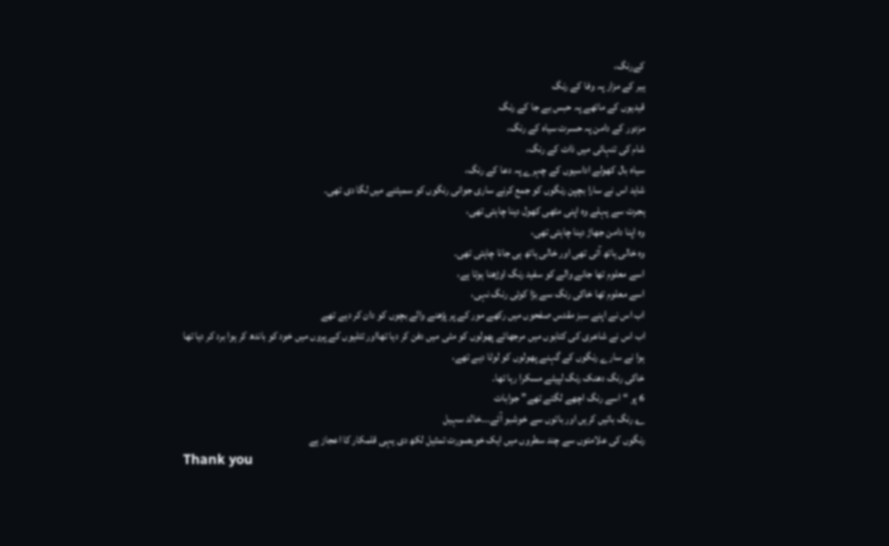کےرنگ،
ہیر کے مزار پہ وفا کے رنگ
قیدیوں کے ماتھے پہ حبس بے جا کے رنگ
مزدور کے دامن پہ حسرت سیاہ کے رنگ،
شام کی تنہائی میں ذات کے رنگ،
سیاہ بال کھولے اداسیوں کے چہرے پہ دعا کے رنگ،
شاید اس نے سارا بچپن رنگوں کو جمع کرنے ساری جوانی رنگوں کو سمیٹنے میں لگا دی تھی۔
ہجرت سے پہلے وہ اپنی مٹھی کھول دینا چاہتی تھی،
وہ اپنا دامن جھاڑ دینا چاہتی تھی،
وہ خالی ہاتھ آئی تھی اور خالی ہاتھ ہی جانا چاہتی تھی۔
اسے معلوم تھا جانے والے کو سفید رنگ اوڑھنا ہوتا ہے،
اسے معلوم تھا خاکی رنگ سے بڑا کوئی رنگ نہی،
اب اس نے اپنے سبز مقدس صفحوں میں رکھے مور کے پر پڑھنے والے بچوں کو دان کر دیے تھے
اب اس نے شاعری کی کتابوں میں مرجھائے پھولوں کو مٹی میں دفن کر دیا تھااور تتلیوں کے پروں میں خود کو باندھ کر ہوا برد کر دیا تھا
ہوا نے سارے رنگوں کے گہنے پھولوں کو لوٹا دیے تھے،
خاکی رنگ دھنک رنگ لپیٹے مسکرا رہا تھا۔
6 پر “اسے رنگ اچھے لگتے تھے” جوابات
؎ رنگ باتیں کریں اور باتوں سے خوشبو آئے۔۔۔خالد سہیل
رنگوں کی علامتوں سے چند سطروں میں ایک خوبصورت تمثیل لکھ دی یہی قلمکار کا اعجاز ہے
Thank you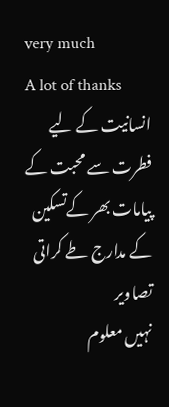very much
A lot of thanks
انسانیت کے لیے فطرت سے محبت کے پیامات بھر کےتسکین کے مدارج طے کراتی تصاویر
نہیں معلوم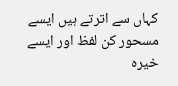کہاں سے اترتے ہیں ایسے مسحور کن لفظ اور ایسے خیرہ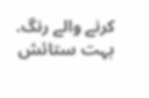کرنے والے رنگ. بہت ستائش